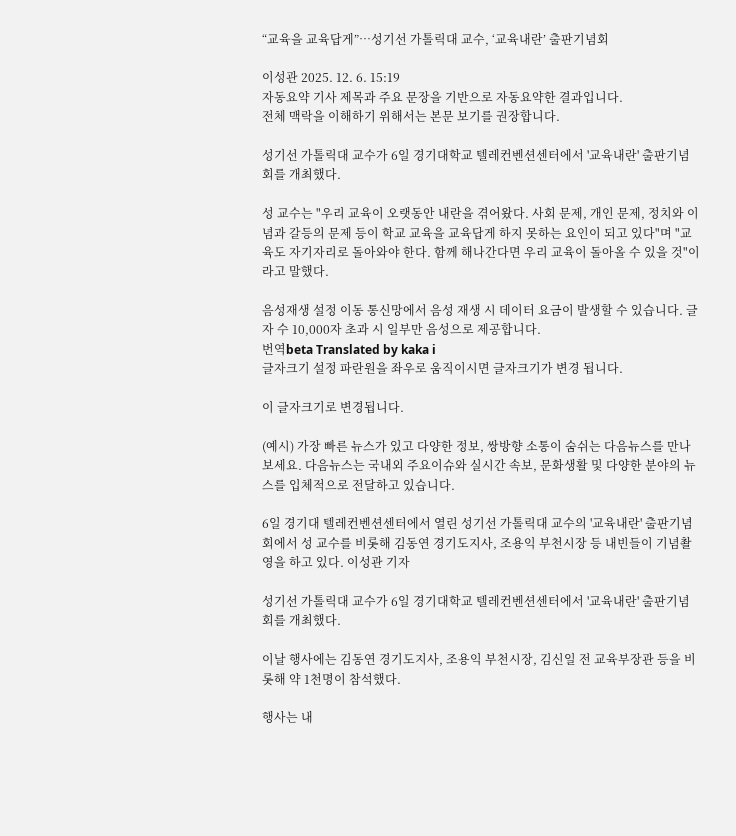“교육을 교육답게”…성기선 가톨릭대 교수, ‘교육내란’ 출판기념회

이성관 2025. 12. 6. 15:19
자동요약 기사 제목과 주요 문장을 기반으로 자동요약한 결과입니다.
전체 맥락을 이해하기 위해서는 본문 보기를 권장합니다.

성기선 가톨릭대 교수가 6일 경기대학교 텔레컨벤션센터에서 '교육내란' 출판기념회를 개최했다.

성 교수는 "우리 교육이 오랫동안 내란을 겪어왔다. 사회 문제, 개인 문제, 정치와 이념과 갈등의 문제 등이 학교 교육을 교육답게 하지 못하는 요인이 되고 있다"며 "교육도 자기자리로 돌아와야 한다. 함께 해나간다면 우리 교육이 돌아올 수 있을 것"이라고 말했다.

음성재생 설정 이동 통신망에서 음성 재생 시 데이터 요금이 발생할 수 있습니다. 글자 수 10,000자 초과 시 일부만 음성으로 제공합니다.
번역beta Translated by kaka i
글자크기 설정 파란원을 좌우로 움직이시면 글자크기가 변경 됩니다.

이 글자크기로 변경됩니다.

(예시) 가장 빠른 뉴스가 있고 다양한 정보, 쌍방향 소통이 숨쉬는 다음뉴스를 만나보세요. 다음뉴스는 국내외 주요이슈와 실시간 속보, 문화생활 및 다양한 분야의 뉴스를 입체적으로 전달하고 있습니다.

6일 경기대 텔레컨벤션센터에서 열린 성기선 가톨릭대 교수의 '교육내란' 출판기념회에서 성 교수를 비롯해 김동연 경기도지사, 조용익 부천시장 등 내빈들이 기념촬영을 하고 있다. 이성관 기자

성기선 가톨릭대 교수가 6일 경기대학교 텔레컨벤션센터에서 '교육내란' 출판기념회를 개최했다.

이날 행사에는 김동연 경기도지사, 조용익 부천시장, 김신일 전 교육부장관 등을 비롯해 약 1천명이 참석했다.

행사는 내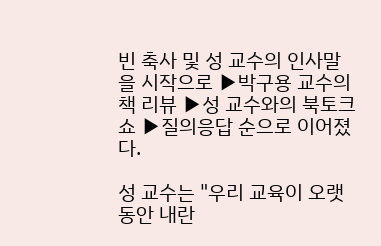빈 축사 및 성 교수의 인사말을 시작으로 ▶박구용 교수의 책 리뷰 ▶성 교수와의 북토크쇼 ▶질의응답 순으로 이어졌다.

성 교수는 "우리 교육이 오랫동안 내란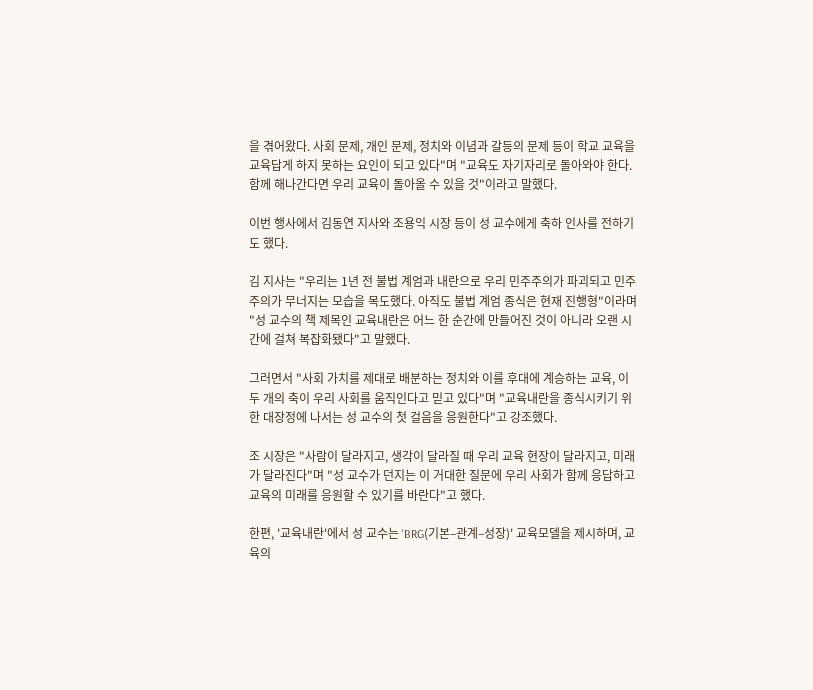을 겪어왔다. 사회 문제, 개인 문제, 정치와 이념과 갈등의 문제 등이 학교 교육을 교육답게 하지 못하는 요인이 되고 있다"며 "교육도 자기자리로 돌아와야 한다. 함께 해나간다면 우리 교육이 돌아올 수 있을 것"이라고 말했다.

이번 행사에서 김동연 지사와 조용익 시장 등이 성 교수에게 축하 인사를 전하기도 했다.

김 지사는 "우리는 1년 전 불법 계엄과 내란으로 우리 민주주의가 파괴되고 민주주의가 무너지는 모습을 목도했다. 아직도 불법 계엄 종식은 현재 진행형"이라며 "성 교수의 책 제목인 교육내란은 어느 한 순간에 만들어진 것이 아니라 오랜 시간에 걸쳐 복잡화됐다"고 말했다.

그러면서 "사회 가치를 제대로 배분하는 정치와 이를 후대에 계승하는 교육, 이 두 개의 축이 우리 사회를 움직인다고 믿고 있다"며 "교육내란을 종식시키기 위한 대장정에 나서는 성 교수의 첫 걸음을 응원한다"고 강조했다.

조 시장은 "사람이 달라지고, 생각이 달라질 때 우리 교육 현장이 달라지고, 미래가 달라진다"며 "성 교수가 던지는 이 거대한 질문에 우리 사회가 함께 응답하고 교육의 미래를 응원할 수 있기를 바란다"고 했다.

한편, '교육내란'에서 성 교수는 'BRG(기본–관계–성장)' 교육모델을 제시하며, 교육의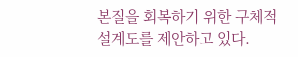본질을 회복하기 위한 구체적 설계도를 제안하고 있다.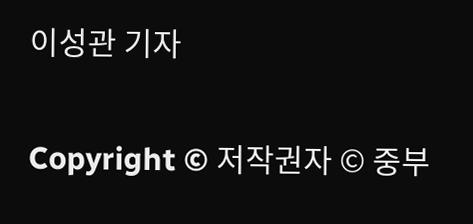이성관 기자

Copyright © 저작권자 © 중부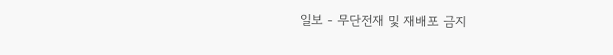일보 - 무단전재 및 재배포 금지